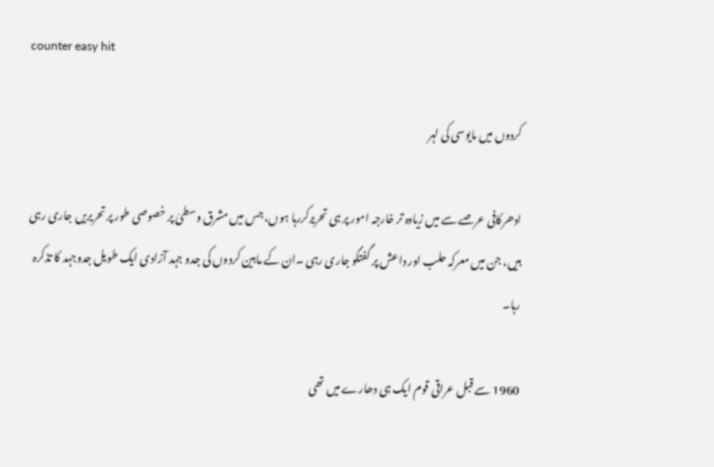counter easy hit

کردوں میں مایوسی کی لہر

ادھرکافی عرصے سے میں زیادہ تر خارجہ امور پر ہی تحریرکررہا ہوں، جس میں مشرق وسطیٰ پر خصوصی طور پر تحریریں جاری رہی ہیں، جن میں معرکہ حلب اور داعش پر گفتگو جاری رہی ۔ان کے مابین کردوں کی جدو جہد آزادی ایک طویل جدوجہد کا تذکرہ رہا۔

1960 سے قبل عراقی قوم ایک ہی دھارے میں تھی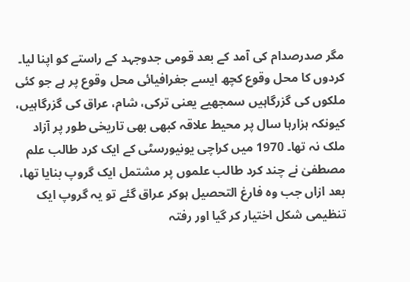مگر صدرصدام کی آمد کے بعد قومی جدوجہد کے راستے کو اپنا لیا۔ کردوں کا محل وقوع کچھ ایسے جغرافیائی محل وقوع پر ہے جو کئی ملکوں کی گزرگاہیں سمجھیے یعنی ترکی، شام، عراق کی گزرگاہیں، کیونکہ ہزارہا سال پر محیط علاقہ کبھی بھی تاریخی طور پر آزاد ملک نہ تھا۔ 1970 میں کراچی یونیورسٹی کے ایک کرد طالب علم مصطفیٰ نے چند کرد طالب علموں پر مشتمل ایک گروپ بنایا تھا، بعد ازاں جب وہ فارغ التحصیل ہوکر عراق گئے تو یہ گروپ ایک تنظیمی شکل اختیار کر گیا اور رفتہ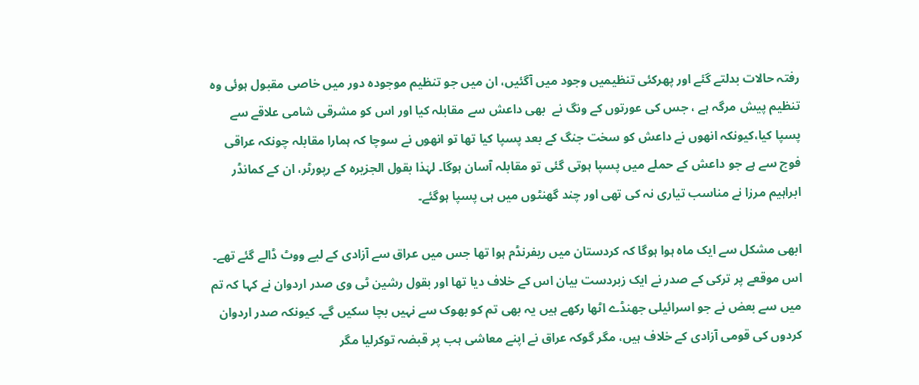رفتہ حالات بدلتے گئے اور پھرکئی تنظیمیں وجود میں آگئیں، ان میں جو تنظیم موجودہ دور میں خاصی مقبول ہوئی وہ تنظیم پیش مرگہ ہے ، جس کی عورتوں کے ونگ نے  بھی داعش سے مقابلہ کیا اور اس کو مشرقی شامی علاقے سے پسپا کیا،کیونکہ انھوں نے داعش کو سخت جنگ کے بعد پسپا کیا تھا تو انھوں نے سوچا کہ ہمارا مقابلہ چونکہ عراقی فوج سے ہے جو داعش کے حملے میں پسپا ہوتی گئی تو مقابلہ آسان ہوگا۔ لہٰذا بقول الجزیرہ کے رپورٹر، ان کے کمانڈر ابراہیم مرزا نے مناسب تیاری نہ کی تھی اور چند گھنٹوں میں ہی پسپا ہوگئے۔

ابھی مشکل سے ایک ماہ ہوا ہوگا کہ کردستان میں ریفرنڈم ہوا تھا جس میں عراق سے آزادی کے لیے ووٹ ڈالے گئے تھے۔ اس موقعے پر ترکی کے صدر نے ایک زبردست بیان اس کے خلاف دیا تھا اور بقول رشین ٹی وی صدر اردوان نے کہا کہ تم میں سے بعض نے جو اسرائیلی جھنڈے اٹھا رکھے ہیں یہ بھی تم کو بھوک سے نہیں بچا سکیں گے۔ کیونکہ صدر اردوان کردوں کی قومی آزادی کے خلاف ہیں، مگر گوکہ عراق نے اپنے معاشی ہب پر قبضہ توکرلیا مگر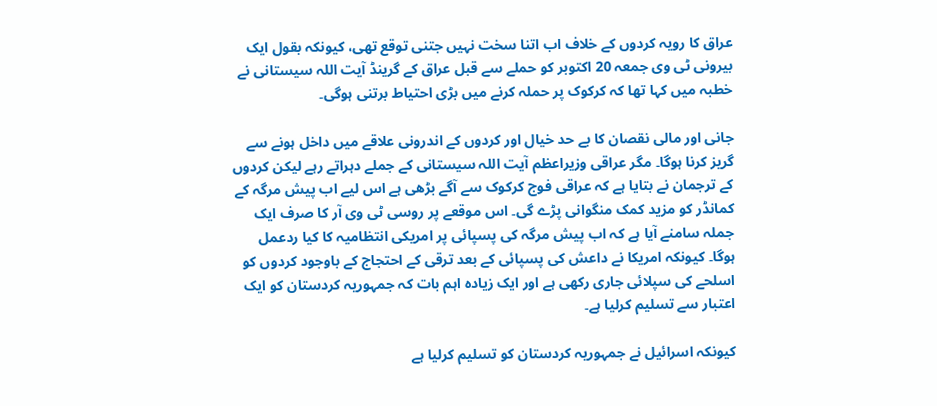عراق کا رویہ کردوں کے خلاف اب اتنا سخت نہیں جتنی توقع تھی، کیونکہ بقول ایک بیرونی ٹی وی جمعہ 20 اکتوبر کو حملے سے قبل عراق کے گرینڈ آیت اللہ سیستانی نے خطبہ میں کہا تھا کہ کرکوک پر حملہ کرنے میں بڑی احتیاط برتنی ہوگی۔

جانی اور مالی نقصان کا بے حد خیال اور کردوں کے اندرونی علاقے میں داخل ہونے سے گریز کرنا ہوگا۔ مگر عراقی وزیراعظم آیت اللہ سیستانی کے جملے دہراتے رہے لیکن کردوں کے ترجمان نے بتایا ہے کہ عراقی فوج کرکوک سے آگے بڑھی ہے اس لیے اب پیش مرگہ کے کمانڈر کو مزید کمک منگوانی پڑے گی۔ اس موقعے پر روسی ٹی وی آر کا صرف ایک جملہ سامنے آیا ہے کہ اب پیش مرگہ کی پسپائی پر امریکی انتظامیہ کا کیا ردعمل ہوگا۔ کیونکہ امریکا نے داعش کی پسپائی کے بعد ترقی کے احتجاج کے باوجود کردوں کو اسلحے کی سپلائی جاری رکھی ہے اور ایک زیادہ اہم بات کہ جمہوریہ کردستان کو ایک اعتبار سے تسلیم کرلیا ہے۔

کیونکہ اسرائیل نے جمہوریہ کردستان کو تسلیم کرلیا ہے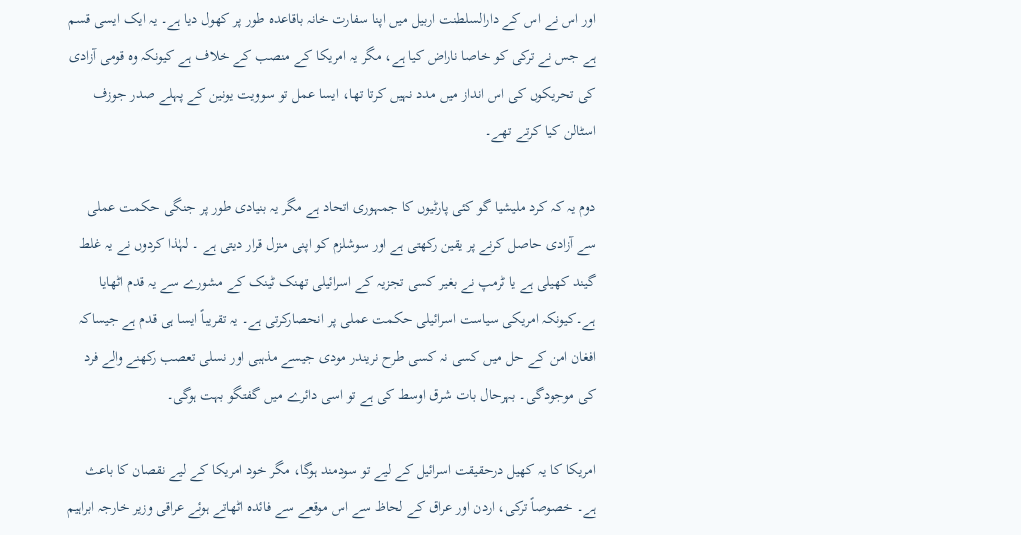اور اس نے اس کے دارالسلطنت اربیل میں اپنا سفارت خانہ باقاعدہ طور پر کھول دیا ہے۔ یہ ایک ایسی قسم ہے جس نے ترکی کو خاصا ناراض کیا ہے، مگر یہ امریکا کے منصب کے خلاف ہے کیونکہ وہ قومی آزادی کی تحریکوں کی اس انداز میں مدد نہیں کرتا تھا، ایسا عمل تو سوویت یونین کے پہلے صدر جوزف اسٹالن کیا کرتے تھے۔

دوم یہ کہ کرد ملیشیا گو کئی پارٹیوں کا جمہوری اتحاد ہے مگر یہ بنیادی طور پر جنگی حکمت عملی سے آزادی حاصل کرنے پر یقین رکھتی ہے اور سوشلزم کو اپنی منزل قرار دیتی ہے ۔ لہٰذا کردوں نے یہ غلط گیند کھیلی ہے یا ٹرمپ نے بغیر کسی تجزیہ کے اسرائیلی تھنک ٹینک کے مشورے سے یہ قدم اٹھایا ہے۔کیونکہ امریکی سیاست اسرائیلی حکمت عملی پر انحصارکرتی ہے۔ یہ تقریباً ایسا ہی قدم ہے جیساکہ افغان امن کے حل میں کسی نہ کسی طرح نریندر مودی جیسے مذہبی اور نسلی تعصب رکھنے والے فرد کی موجودگی۔ بہرحال بات شرق اوسط کی ہے تو اسی دائرے میں گفتگو بہت ہوگی۔

امریکا کا یہ کھیل درحقیقت اسرائیل کے لیے تو سودمند ہوگا، مگر خود امریکا کے لیے نقصان کا باعث ہے۔ خصوصاً ترکی، اردن اور عراق کے لحاظ سے اس موقعے سے فائدہ اٹھاتے ہوئے عراقی وزیر خارجہ ابراہیم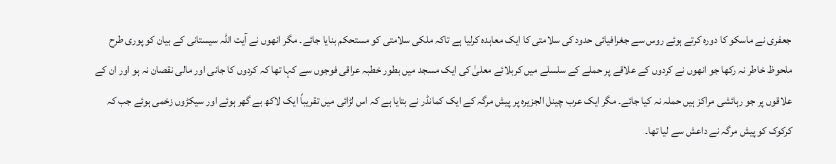جعفری نے ماسکو کا دورہ کرتے ہوئے روس سے جغرافیائی حدود کی سلامتی کا ایک معاہدہ کرلیا ہے تاکہ ملکی سلامتی کو مستحکم بنایا جائے۔ مگر انھوں نے آیت اللہ سیستانی کے بیان کو پوری طرح ملحوظ خاطر نہ رکھا جو انھوں نے کردوں کے علاقے پر حملے کے سلسلے میں کربلائے معلیٰ کی ایک مسجد میں بطور خطبہ عراقی فوجوں سے کہا تھا کہ کردوں کا جانی اور مالی نقصان نہ ہو اور ان کے علاقوں پر جو رہائشی مراکز ہیں حملہ نہ کیا جائے۔ مگر ایک عرب چینل الجزیرہ پر پیش مرگہ کے ایک کمانڈر نے بتایا ہے کہ اس لڑائی میں تقریباً ایک لاکھ بے گھر ہوئے اور سیکڑوں زخمی ہوئے جب کہ کرکوک کو پیش مرگہ نے داعش سے لیا تھا۔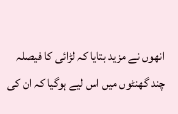انھوں نے مزید بتایا کہ لڑائی کا فیصلہ چند گھنٹوں میں اس لیے ہوگیا کہ ان کی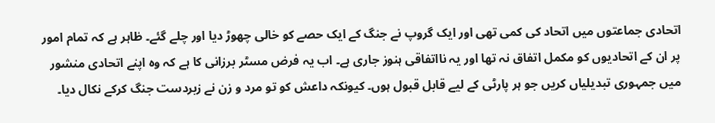اتحادی جماعتوں میں اتحاد کی کمی تھی اور ایک گروپ نے جنگ کے ایک حصے کو خالی چھوڑ دیا اور چلے گئے۔ ظاہر ہے کہ تمام امور پر ان کے اتحادیوں کو مکمل اتفاق نہ تھا اور یہ نااتفاقی ہنوز جاری ہے۔ اب یہ فرض مسٹر برزانی کا ہے کہ وہ اپنے اتحادی منشور میں جمہوری تبدیلیاں کریں جو ہر پارٹی کے لیے قابل قبول ہوں۔ کیونکہ داعش کو تو مرد و زن نے زبردست جنگ کرکے نکال دیا۔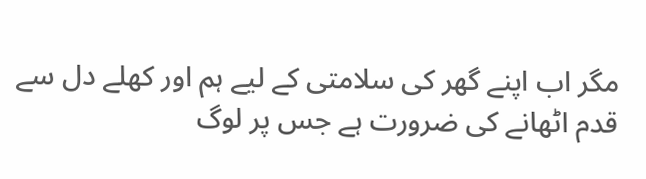مگر اب اپنے گھر کی سلامتی کے لیے ہم اور کھلے دل سے قدم اٹھانے کی ضرورت ہے جس پر لوگ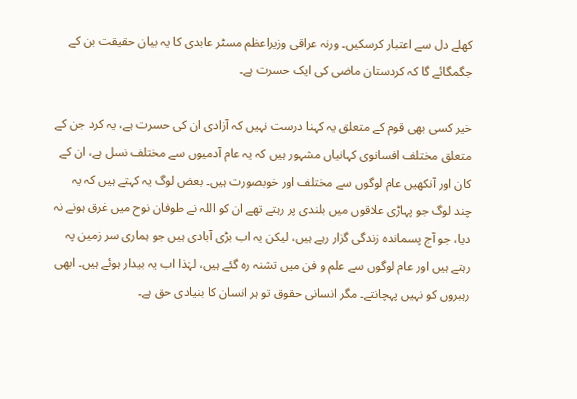کھلے دل سے اعتبار کرسکیں۔ ورنہ عراقی وزیراعظم مسٹر عابدی کا یہ بیان حقیقت بن کے جگمگائے گا کہ کردستان ماضی کی ایک حسرت ہے۔

خیر کسی بھی قوم کے متعلق یہ کہنا درست نہیں کہ آزادی ان کی حسرت ہے، یہ کرد جن کے متعلق مختلف افسانوی کہانیاں مشہور ہیں کہ یہ عام آدمیوں سے مختلف نسل ہے، ان کے کان اور آنکھیں عام لوگوں سے مختلف اور خوبصورت ہیں۔ بعض لوگ یہ کہتے ہیں کہ یہ چند لوگ جو پہاڑی علاقوں میں بلندی پر رہتے تھے ان کو اللہ نے طوفان نوح میں غرق ہونے نہ دیا، جو آج پسماندہ زندگی گزار رہے ہیں، لیکن یہ اب بڑی آبادی ہیں جو ہماری سر زمین پہ رہتے ہیں اور عام لوگوں سے علم و فن میں تشنہ رہ گئے ہیں، لہٰذا اب یہ بیدار ہوئے ہیں۔ ابھی رہبروں کو نہیں پہچانتے۔ مگر انسانی حقوق تو ہر انسان کا بنیادی حق ہے۔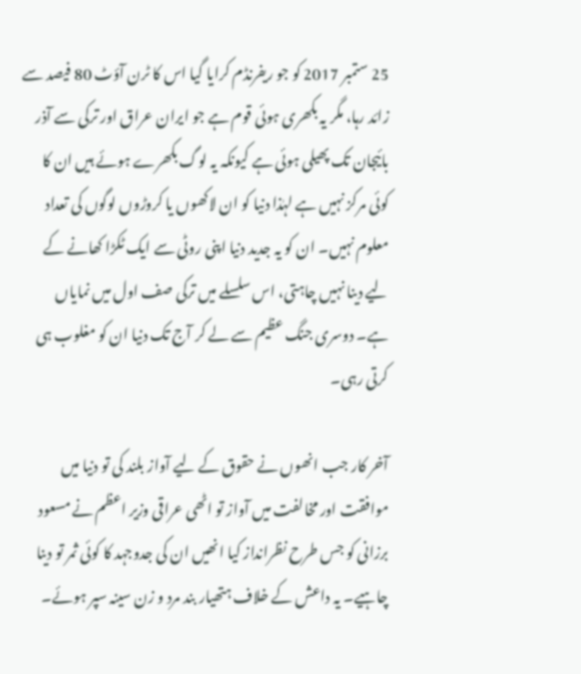25 ستمبر 2017 کو جو ریفرنڈم کرایا گیا اس کا ٹرن آؤٹ 80 فیصد سے زائد رہا، مگر یہ بکھری ہوئی قوم ہے جو ایران عراق اور ترکی سے آذر بائیجان تک پھیلی ہوئی ہے کیونکہ یہ لوگ بکھرے ہوئے ہیں ان کا کوئی مرکز نہیں ہے لہٰذا دنیا کو ان لاکھوں یا کروڑوں لوگوں کی تعداد معلوم نہیں۔ ان کو یہ جدید دنیا اپنی روٹی سے ایک ٹکڑا کھانے کے لیے دینا نہیں چاہتی، اس سلسلے میں ترکی صف اول میں نمایاں ہے۔ دوسری جنگ عظیم سے لے کر آج تک دنیا ان کو مغلوب ہی کرتی رہی۔

آخر کار جب انھوں نے حقوق کے لیے آواز بلند کی تو دنیا میں موافقت اور مخالفت میں آواز تو اٹھی عراقی وزیر اعظم نے مسعود برزانی کو جس طرح نظرانداز کیا انھیں ان کی جدوجہد کا کوئی ثمر تو دینا چاہیے۔ یہ داعش کے خلاف ہتھیار بند مرد و زن سینہ سپر ہوئے۔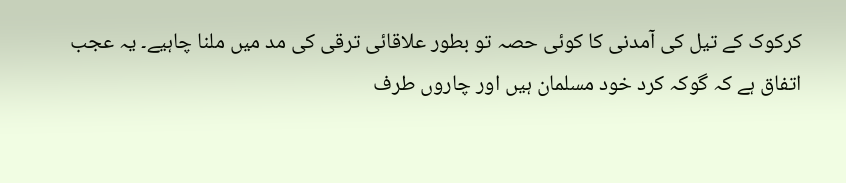کرکوک کے تیل کی آمدنی کا کوئی حصہ تو بطور علاقائی ترقی کی مد میں ملنا چاہیے۔ یہ عجب اتفاق ہے کہ گوکہ کرد خود مسلمان ہیں اور چاروں طرف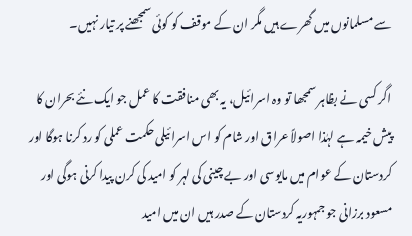سے مسلمانوں میں گھرے ہیں مگر ان کے موقف کو کوئی سمجھنے پر تیار نہیں۔

اگر کسی نے بظاہر سمجھا تو وہ اسرائیل، یہ بھی منافقت کا عمل جو ایک نئے بحران کا پیش خیمہ ہے لہٰذا اصولاً عراق اور شام کو اس اسرائیلی حکمت عملی کو رد کرنا ہوگا اور کردستان کے عوام میں مایوسی اور بے چینی کی لہر کو امید کی کرن پیدا کرنی ہوگی اور مسعود برزانی جو جمہوریہ کردستان کے صدر ہیں ان میں امید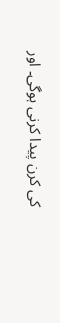کی کرن پیدا کرنی ہوگی۔ اور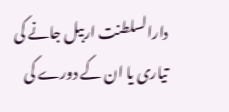دارالسلطنت اربیل جانے کی تیاری یا ان کے دورے کی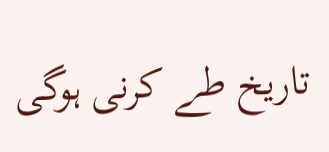تاریخ طے کرنی ہوگی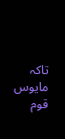تاکہ مایوس قوم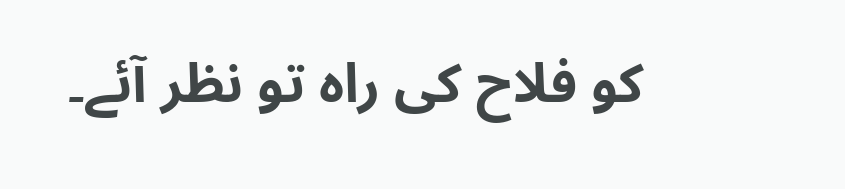کو فلاح کی راہ تو نظر آئے۔